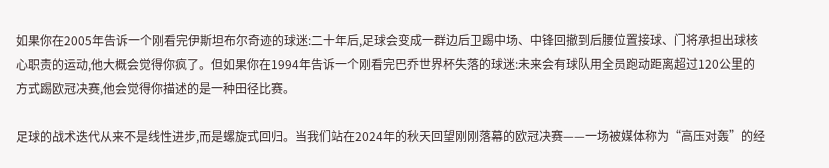如果你在2005年告诉一个刚看完伊斯坦布尔奇迹的球迷:二十年后,足球会变成一群边后卫踢中场、中锋回撤到后腰位置接球、门将承担出球核心职责的运动,他大概会觉得你疯了。但如果你在1994年告诉一个刚看完巴乔世界杯失落的球迷:未来会有球队用全员跑动距离超过120公里的方式踢欧冠决赛,他会觉得你描述的是一种田径比赛。

足球的战术迭代从来不是线性进步,而是螺旋式回归。当我们站在2024年的秋天回望刚刚落幕的欧冠决赛——一场被媒体称为“高压对轰”的经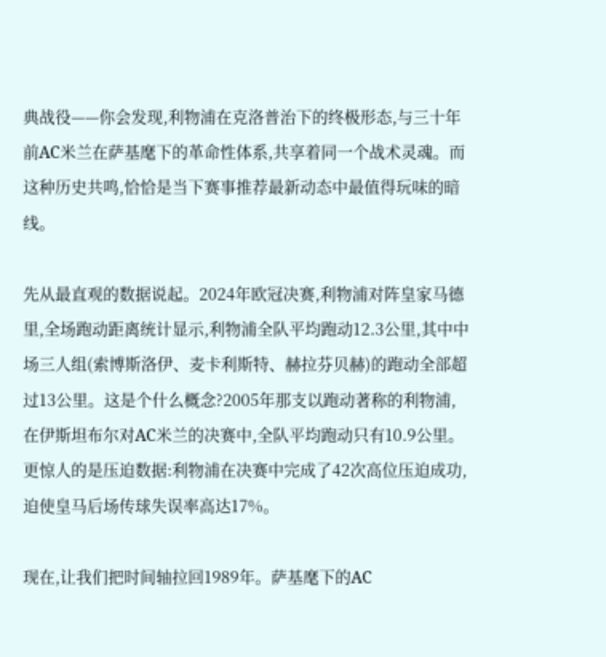典战役——你会发现,利物浦在克洛普治下的终极形态,与三十年前AC米兰在萨基麾下的革命性体系,共享着同一个战术灵魂。而这种历史共鸣,恰恰是当下赛事推荐最新动态中最值得玩味的暗线。

先从最直观的数据说起。2024年欧冠决赛,利物浦对阵皇家马德里,全场跑动距离统计显示,利物浦全队平均跑动12.3公里,其中中场三人组(索博斯洛伊、麦卡利斯特、赫拉芬贝赫)的跑动全部超过13公里。这是个什么概念?2005年那支以跑动著称的利物浦,在伊斯坦布尔对AC米兰的决赛中,全队平均跑动只有10.9公里。更惊人的是压迫数据:利物浦在决赛中完成了42次高位压迫成功,迫使皇马后场传球失误率高达17%。

现在,让我们把时间轴拉回1989年。萨基麾下的AC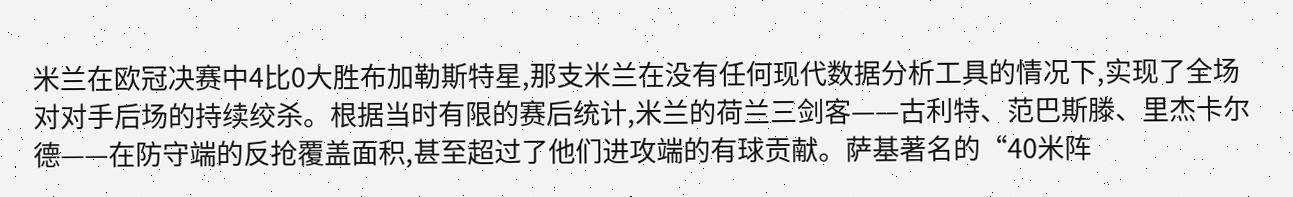米兰在欧冠决赛中4比0大胜布加勒斯特星,那支米兰在没有任何现代数据分析工具的情况下,实现了全场对对手后场的持续绞杀。根据当时有限的赛后统计,米兰的荷兰三剑客——古利特、范巴斯滕、里杰卡尔德——在防守端的反抢覆盖面积,甚至超过了他们进攻端的有球贡献。萨基著名的“40米阵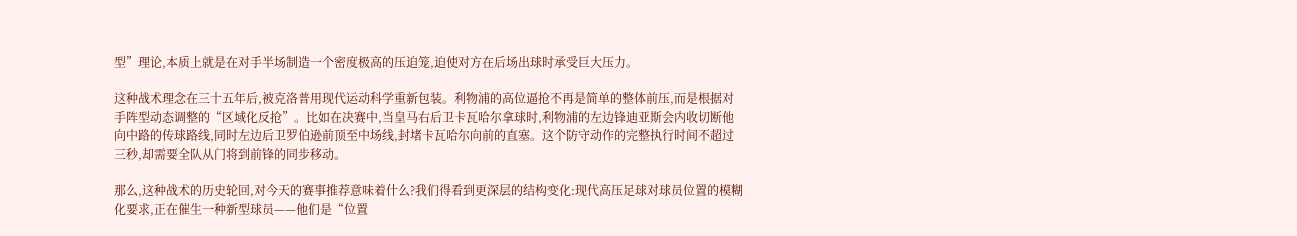型”理论,本质上就是在对手半场制造一个密度极高的压迫笼,迫使对方在后场出球时承受巨大压力。

这种战术理念在三十五年后,被克洛普用现代运动科学重新包装。利物浦的高位逼抢不再是简单的整体前压,而是根据对手阵型动态调整的“区域化反抢”。比如在决赛中,当皇马右后卫卡瓦哈尔拿球时,利物浦的左边锋迪亚斯会内收切断他向中路的传球路线,同时左边后卫罗伯逊前顶至中场线,封堵卡瓦哈尔向前的直塞。这个防守动作的完整执行时间不超过三秒,却需要全队从门将到前锋的同步移动。

那么,这种战术的历史轮回,对今天的赛事推荐意味着什么?我们得看到更深层的结构变化:现代高压足球对球员位置的模糊化要求,正在催生一种新型球员——他们是“位置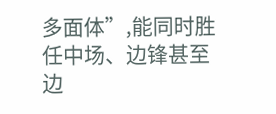多面体”,能同时胜任中场、边锋甚至边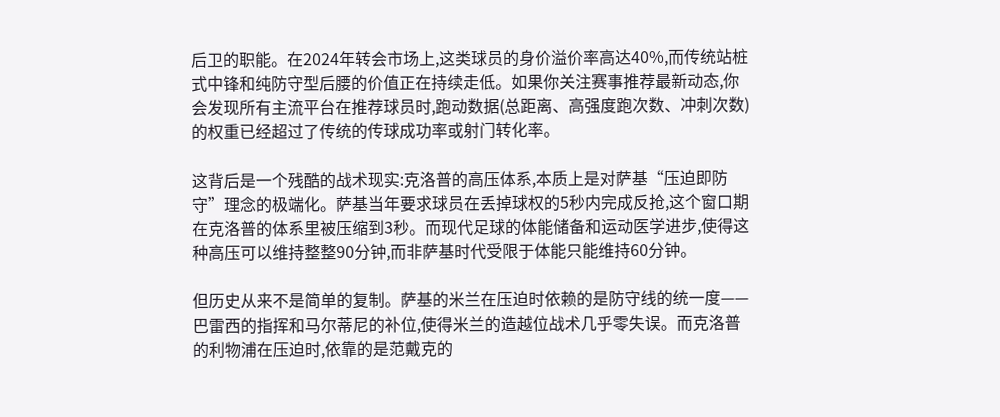后卫的职能。在2024年转会市场上,这类球员的身价溢价率高达40%,而传统站桩式中锋和纯防守型后腰的价值正在持续走低。如果你关注赛事推荐最新动态,你会发现所有主流平台在推荐球员时,跑动数据(总距离、高强度跑次数、冲刺次数)的权重已经超过了传统的传球成功率或射门转化率。

这背后是一个残酷的战术现实:克洛普的高压体系,本质上是对萨基“压迫即防守”理念的极端化。萨基当年要求球员在丢掉球权的5秒内完成反抢,这个窗口期在克洛普的体系里被压缩到3秒。而现代足球的体能储备和运动医学进步,使得这种高压可以维持整整90分钟,而非萨基时代受限于体能只能维持60分钟。

但历史从来不是简单的复制。萨基的米兰在压迫时依赖的是防守线的统一度——巴雷西的指挥和马尔蒂尼的补位,使得米兰的造越位战术几乎零失误。而克洛普的利物浦在压迫时,依靠的是范戴克的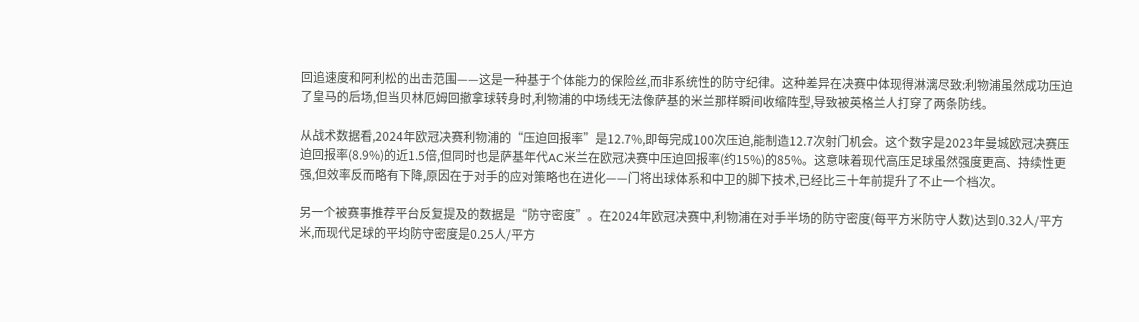回追速度和阿利松的出击范围——这是一种基于个体能力的保险丝,而非系统性的防守纪律。这种差异在决赛中体现得淋漓尽致:利物浦虽然成功压迫了皇马的后场,但当贝林厄姆回撤拿球转身时,利物浦的中场线无法像萨基的米兰那样瞬间收缩阵型,导致被英格兰人打穿了两条防线。

从战术数据看,2024年欧冠决赛利物浦的“压迫回报率”是12.7%,即每完成100次压迫,能制造12.7次射门机会。这个数字是2023年曼城欧冠决赛压迫回报率(8.9%)的近1.5倍,但同时也是萨基年代AC米兰在欧冠决赛中压迫回报率(约15%)的85%。这意味着现代高压足球虽然强度更高、持续性更强,但效率反而略有下降,原因在于对手的应对策略也在进化——门将出球体系和中卫的脚下技术,已经比三十年前提升了不止一个档次。

另一个被赛事推荐平台反复提及的数据是“防守密度”。在2024年欧冠决赛中,利物浦在对手半场的防守密度(每平方米防守人数)达到0.32人/平方米,而现代足球的平均防守密度是0.25人/平方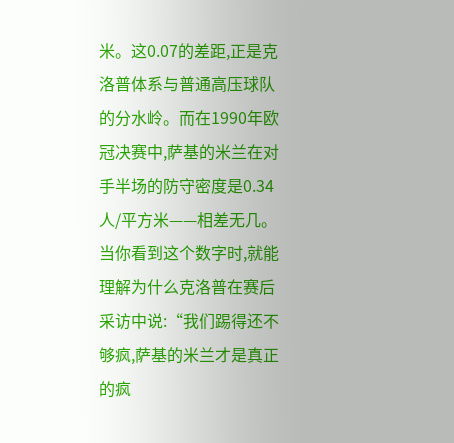米。这0.07的差距,正是克洛普体系与普通高压球队的分水岭。而在1990年欧冠决赛中,萨基的米兰在对手半场的防守密度是0.34人/平方米——相差无几。当你看到这个数字时,就能理解为什么克洛普在赛后采访中说:“我们踢得还不够疯,萨基的米兰才是真正的疯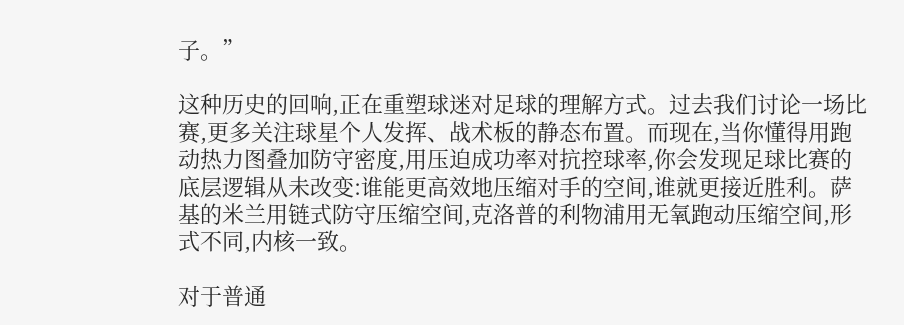子。”

这种历史的回响,正在重塑球迷对足球的理解方式。过去我们讨论一场比赛,更多关注球星个人发挥、战术板的静态布置。而现在,当你懂得用跑动热力图叠加防守密度,用压迫成功率对抗控球率,你会发现足球比赛的底层逻辑从未改变:谁能更高效地压缩对手的空间,谁就更接近胜利。萨基的米兰用链式防守压缩空间,克洛普的利物浦用无氧跑动压缩空间,形式不同,内核一致。

对于普通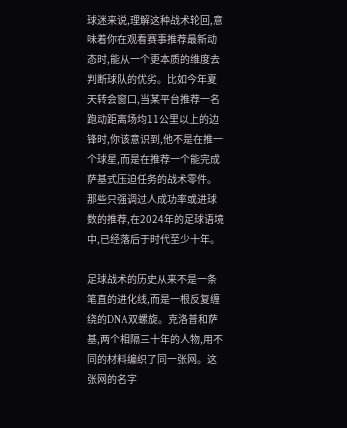球迷来说,理解这种战术轮回,意味着你在观看赛事推荐最新动态时,能从一个更本质的维度去判断球队的优劣。比如今年夏天转会窗口,当某平台推荐一名跑动距离场均11公里以上的边锋时,你该意识到,他不是在推一个球星,而是在推荐一个能完成萨基式压迫任务的战术零件。那些只强调过人成功率或进球数的推荐,在2024年的足球语境中,已经落后于时代至少十年。

足球战术的历史从来不是一条笔直的进化线,而是一根反复缠绕的DNA双螺旋。克洛普和萨基,两个相隔三十年的人物,用不同的材料编织了同一张网。这张网的名字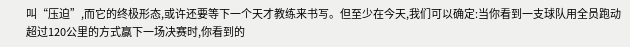叫“压迫”,而它的终极形态,或许还要等下一个天才教练来书写。但至少在今天,我们可以确定:当你看到一支球队用全员跑动超过120公里的方式赢下一场决赛时,你看到的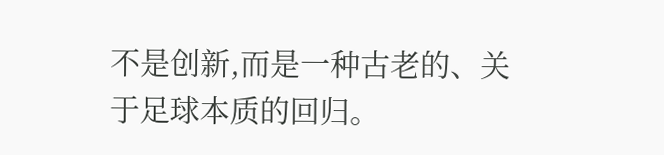不是创新,而是一种古老的、关于足球本质的回归。